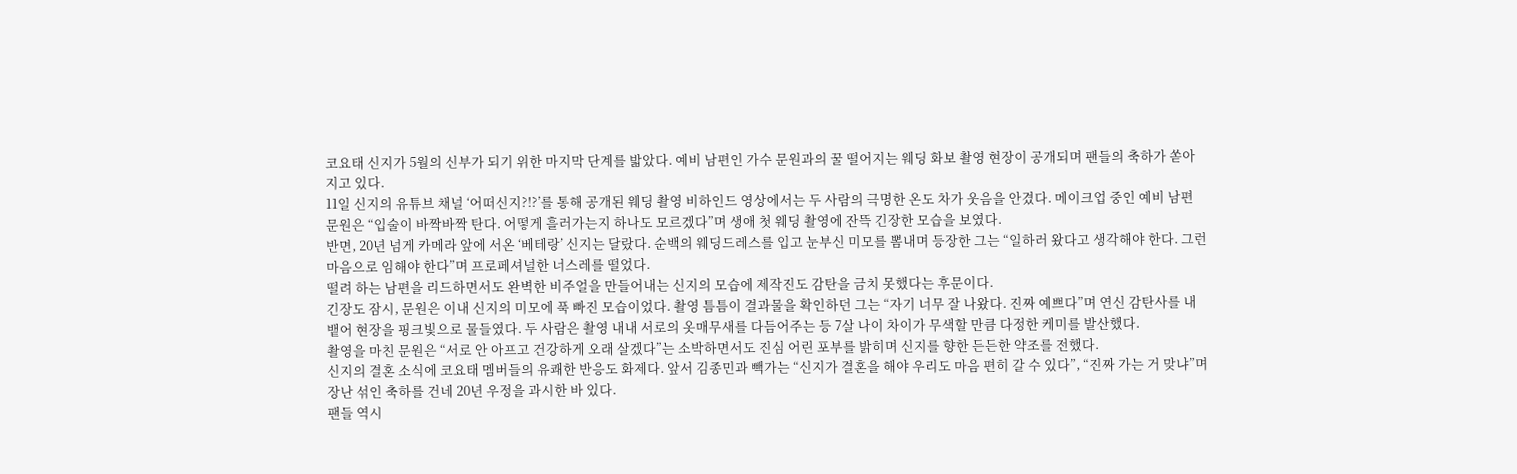코요태 신지가 5월의 신부가 되기 위한 마지막 단계를 밟았다. 예비 남편인 가수 문원과의 꿀 떨어지는 웨딩 화보 촬영 현장이 공개되며 팬들의 축하가 쏟아지고 있다.
11일 신지의 유튜브 채널 ‘어떠신지?!?’를 통해 공개된 웨딩 촬영 비하인드 영상에서는 두 사람의 극명한 온도 차가 웃음을 안겼다. 메이크업 중인 예비 남편 문원은 “입술이 바짝바짝 탄다. 어떻게 흘러가는지 하나도 모르겠다”며 생애 첫 웨딩 촬영에 잔뜩 긴장한 모습을 보였다.
반면, 20년 넘게 카메라 앞에 서온 ‘베테랑’ 신지는 달랐다. 순백의 웨딩드레스를 입고 눈부신 미모를 뽐내며 등장한 그는 “일하러 왔다고 생각해야 한다. 그런 마음으로 임해야 한다”며 프로페셔널한 너스레를 떨었다.
떨려 하는 남편을 리드하면서도 완벽한 비주얼을 만들어내는 신지의 모습에 제작진도 감탄을 금치 못했다는 후문이다.
긴장도 잠시, 문원은 이내 신지의 미모에 푹 빠진 모습이었다. 촬영 틈틈이 결과물을 확인하던 그는 “자기 너무 잘 나왔다. 진짜 예쁘다”며 연신 감탄사를 내뱉어 현장을 핑크빛으로 물들였다. 두 사람은 촬영 내내 서로의 옷매무새를 다듬어주는 등 7살 나이 차이가 무색할 만큼 다정한 케미를 발산했다.
촬영을 마친 문원은 “서로 안 아프고 건강하게 오래 살겠다”는 소박하면서도 진심 어린 포부를 밝히며 신지를 향한 든든한 약조를 전했다.
신지의 결혼 소식에 코요태 멤버들의 유쾌한 반응도 화제다. 앞서 김종민과 빽가는 “신지가 결혼을 해야 우리도 마음 편히 갈 수 있다”, “진짜 가는 거 맞냐”며 장난 섞인 축하를 건네 20년 우정을 과시한 바 있다.
팬들 역시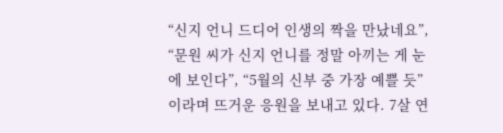“신지 언니 드디어 인생의 짝을 만났네요”, “문원 씨가 신지 언니를 정말 아끼는 게 눈에 보인다”, “5월의 신부 중 가장 예쁠 듯”이라며 뜨거운 응원을 보내고 있다. 7살 연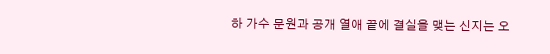하 가수 문원과 공개 열애 끝에 결실을 맺는 신지는 오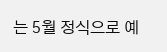는 5월 정식으로 예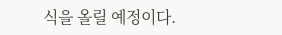식을 올릴 예정이다.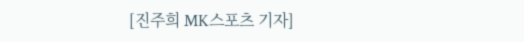[진주희 MK스포츠 기자]